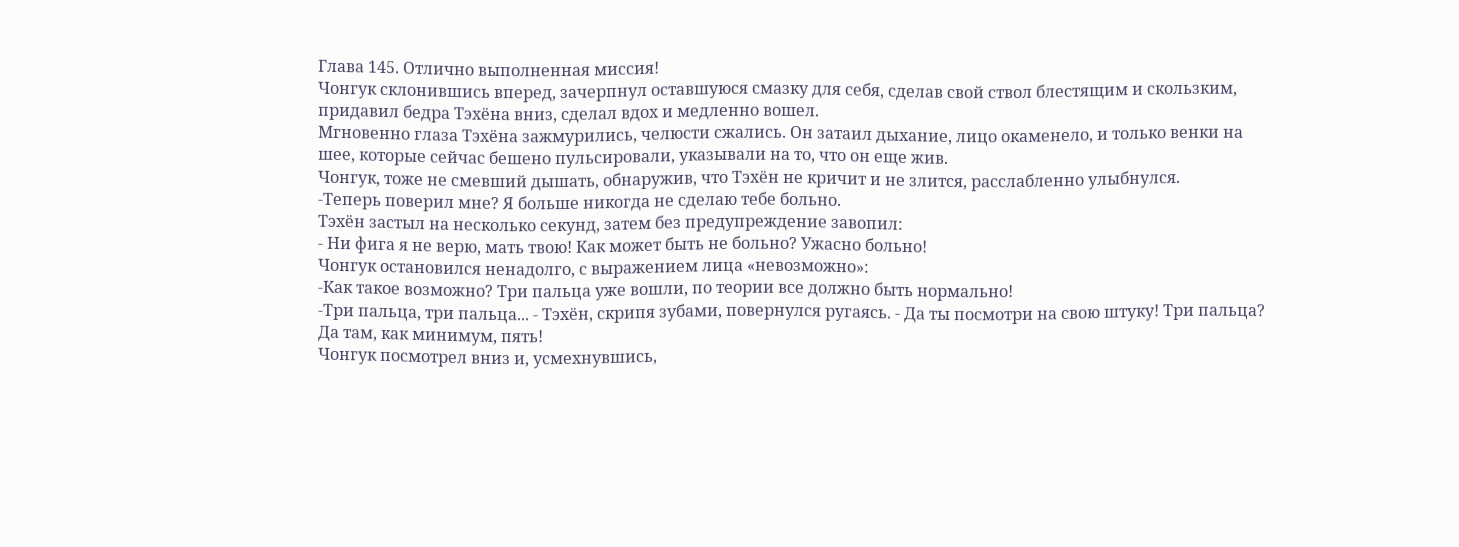Глава 145. Отлично выполненная миссия!
Чонгук склонившись вперед, зачерпнул оставшуюся смазку для себя, сделав свой ствол блестящим и скользким, придавил бедра Тэхёна вниз, сделал вдох и медленно вошел.
Мгновенно глаза Тэхёна зажмурились, челюсти сжались. Он затаил дыхание, лицо окаменело, и только венки на шее, которые сейчас бешено пульсировали, указывали на то, что он еще жив.
Чонгук, тоже не смевший дышать, обнаружив, что Тэхён не кричит и не злится, расслабленно улыбнулся.
-Теперь поверил мне? Я больше никогда не сделаю тебе больно.
Тэхён застыл на несколько секунд, затем без предупреждение завопил:
- Ни фига я не верю, мать твою! Как может быть не больно? Ужасно больно!
Чонгук остановился ненадолго, с выражением лица «невозможно»:
-Как такое возможно? Три пальца уже вошли, по теории все должно быть нормально!
-Три пальца, три пальца... - Тэхён, скрипя зубами, повернулся ругаясь. - Да ты посмотри на свою штуку! Три пальца? Да там, как минимум, пять!
Чонгук посмотрел вниз и, усмехнувшись,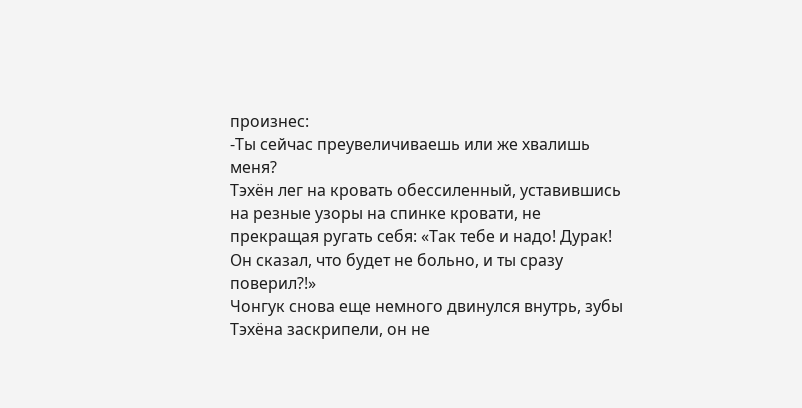произнес:
-Ты сейчас преувеличиваешь или же хвалишь меня?
Тэхён лег на кровать обессиленный, уставившись на резные узоры на спинке кровати, не прекращая ругать себя: «Так тебе и надо! Дурак! Он сказал, что будет не больно, и ты сразу поверил?!»
Чонгук снова еще немного двинулся внутрь, зубы Тэхёна заскрипели, он не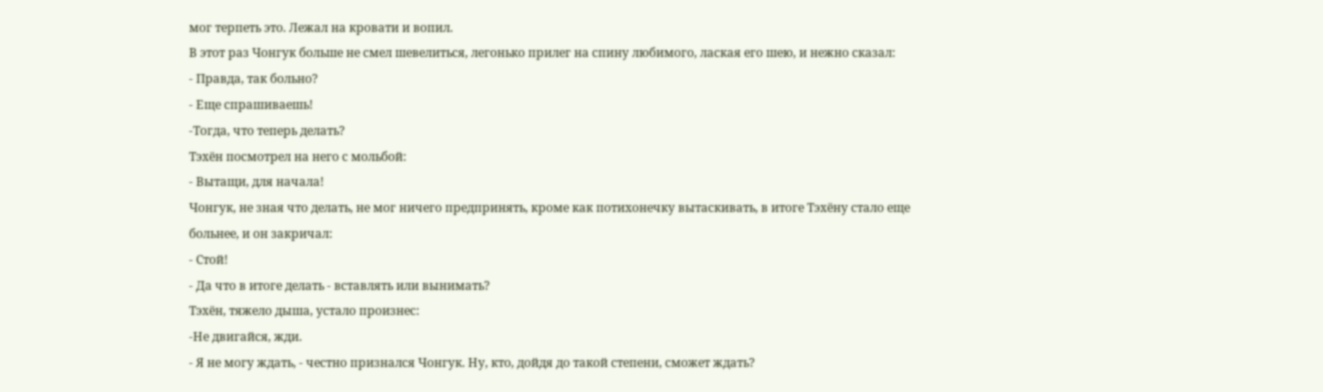мог терпеть это. Лежал на кровати и вопил.
В этот раз Чонгук больше не смел шевелиться, легонько прилег на спину любимого, лаская его шею, и нежно сказал:
- Правда, так больно?
- Еще спрашиваешь!
-Тогда, что теперь делать?
Тэхён посмотрел на него с мольбой:
- Вытащи, для начала!
Чонгук, не зная что делать, не мог ничего предпринять, кроме как потихонечку вытаскивать, в итоге Тэхёну стало еще больнее, и он закричал:
- Стой!
- Да что в итоге делать - вставлять или вынимать?
Тэхён, тяжело дыша, устало произнес:
-Не двигайся, жди.
- Я не могу ждать, - честно признался Чонгук. Ну, кто, дойдя до такой степени, сможет ждать?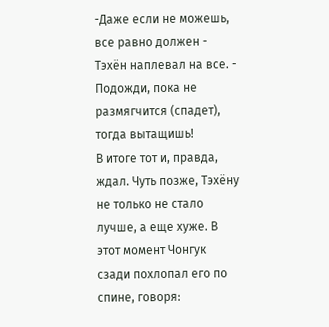-Даже если не можешь, все равно должен - Тэхён наплевал на все. - Подожди, пока не размягчится (спадет), тогда вытащишь!
В итоге тот и, правда, ждал. Чуть позже, Тэхёну не только не стало лучше, а еще хуже. В этот момент Чонгук сзади похлопал его по спине, говоря: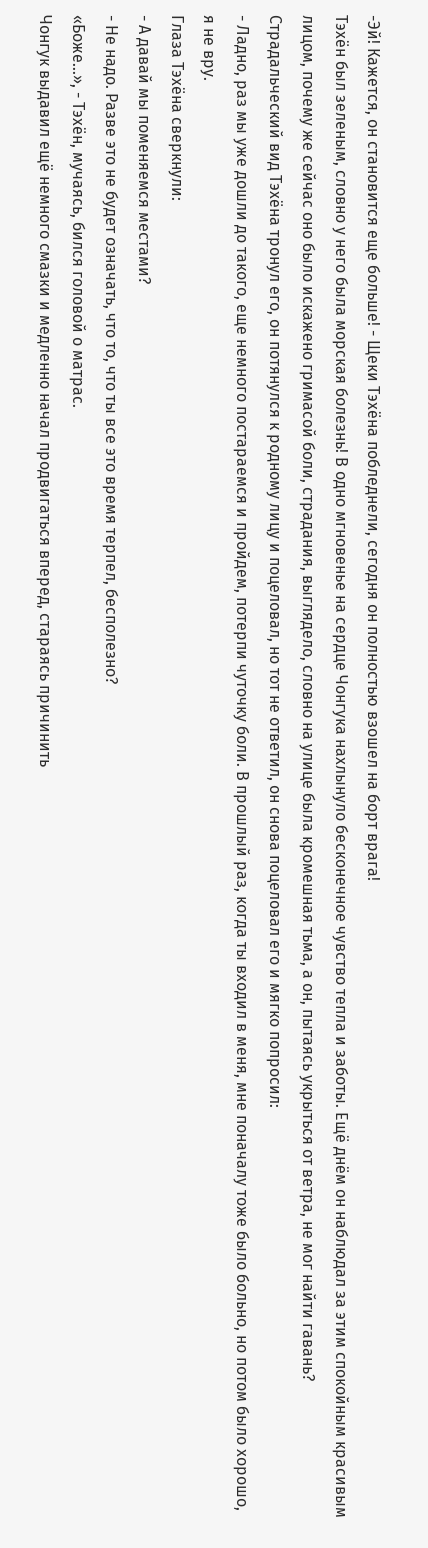-Эй! Кажется, он становится еще больше! - Щеки Тэхёна побледнели, сегодня он полностью взошел на борт врага!
Тэхён был зеленым, словно у него была морская болезнь! В одно мгновенье на сердце Чонгука нахлынуло бесконечное чувство тепла и заботы. Ещё днём он наблюдал за этим спокойным красивым лицом, почему же сейчас оно было искажено гримасой боли, страдания, выглядело, словно на улице была кромешная тьма, а он, пытаясь укрыться от ветра, не мог найти гавань?
Страдальческий вид Тэхёна тронул его, он потянулся к родному лицу и поцеловал, но тот не ответил, он снова поцеловал его и мягко попросил:
- Ладно, раз мы уже дошли до такого, еще немного постараемся и пройдем, потерпи чуточку боли. В прошлый раз, когда ты входил в меня, мне поначалу тоже было больно, но потом было хорошо, я не вру.
Глаза Тэхёна сверкнули:
- А давай мы поменяемся местами?
- Не надо. Разве это не будет означать, что то, что ты все это время терпел, бесполезно?
«Боже...», - Тэхён, мучаясь, бился головой о матрас.
Чонгук выдавил ещё немного смазки и медленно начал продвигаться вперед, стараясь причинить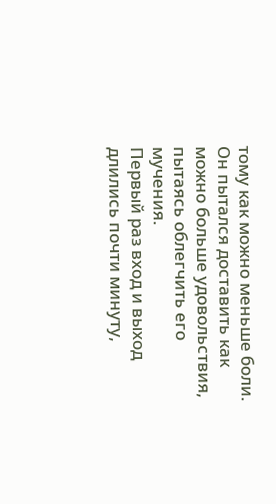тому как можно меньше боли. Он пытался доставить как можно больше удовольствия, пытаясь облегчить его мучения.
Первый раз вход и выход длились почти минуту,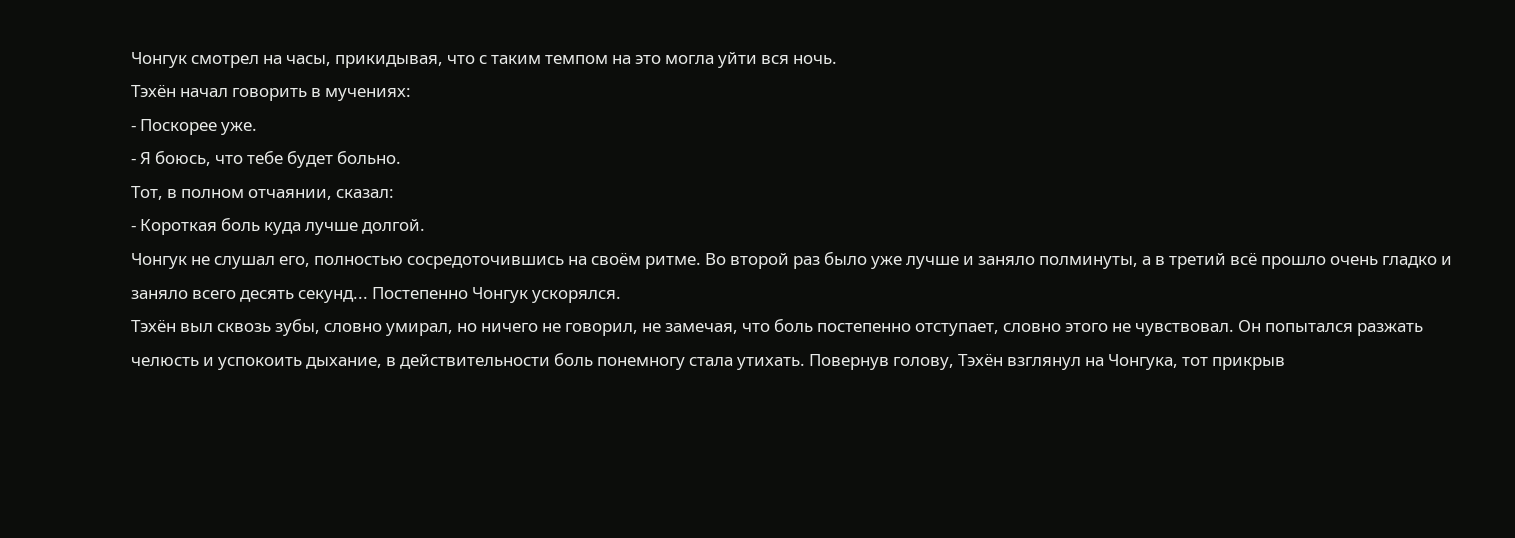Чонгук смотрел на часы, прикидывая, что с таким темпом на это могла уйти вся ночь.
Тэхён начал говорить в мучениях:
- Поскорее уже.
- Я боюсь, что тебе будет больно.
Тот, в полном отчаянии, сказал:
- Короткая боль куда лучше долгой.
Чонгук не слушал его, полностью сосредоточившись на своём ритме. Во второй раз было уже лучше и заняло полминуты, а в третий всё прошло очень гладко и заняло всего десять секунд... Постепенно Чонгук ускорялся.
Тэхён выл сквозь зубы, словно умирал, но ничего не говорил, не замечая, что боль постепенно отступает, словно этого не чувствовал. Он попытался разжать челюсть и успокоить дыхание, в действительности боль понемногу стала утихать. Повернув голову, Тэхён взглянул на Чонгука, тот прикрыв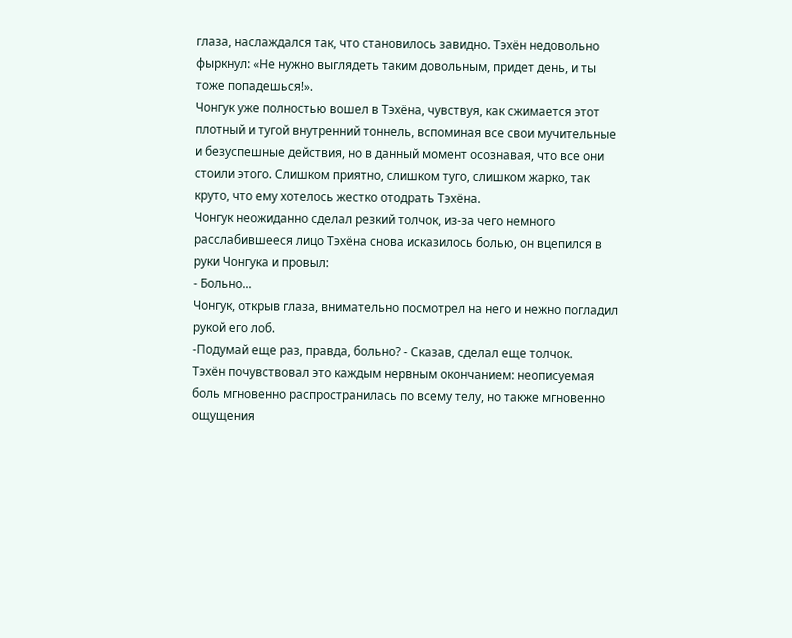глаза, наслаждался так, что становилось завидно. Тэхён недовольно фыркнул: «Не нужно выглядеть таким довольным, придет день, и ты тоже попадешься!».
Чонгук уже полностью вошел в Тэхёна, чувствуя, как сжимается этот плотный и тугой внутренний тоннель, вспоминая все свои мучительные и безуспешные действия, но в данный момент осознавая, что все они стоили этого. Слишком приятно, слишком туго, слишком жарко, так круто, что ему хотелось жестко отодрать Тэхёна.
Чонгук неожиданно сделал резкий толчок, из-за чего немного расслабившееся лицо Тэхёна снова исказилось болью, он вцепился в руки Чонгука и провыл:
- Больно...
Чонгук, открыв глаза, внимательно посмотрел на него и нежно погладил рукой его лоб.
-Подумай еще раз, правда, больно? - Сказав, сделал еще толчок.
Тэхён почувствовал это каждым нервным окончанием: неописуемая боль мгновенно распространилась по всему телу, но также мгновенно ощущения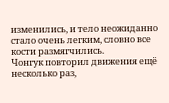изменились, и тело неожиданно стало очень легким, словно все кости размягчились.
Чонгук повторил движения ещё несколько раз,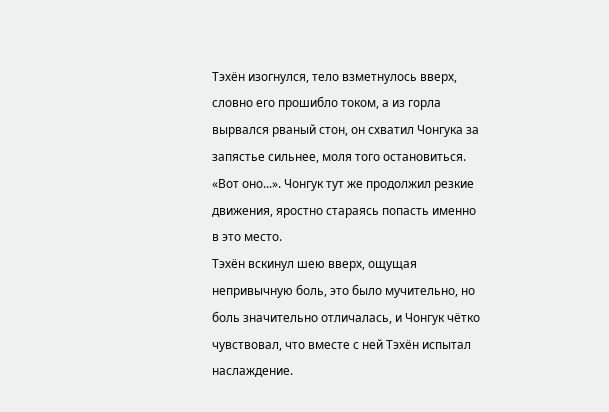Тэхён изогнулся, тело взметнулось вверх, словно его прошибло током, а из горла вырвался рваный стон, он схватил Чонгука за запястье сильнее, моля того остановиться.
«Вот оно...». Чонгук тут же продолжил резкие движения, яростно стараясь попасть именно в это место.
Тэхён вскинул шею вверх, ощущая непривычную боль, это было мучительно, но боль значительно отличалась, и Чонгук чётко чувствовал, что вместе с ней Тэхён испытал наслаждение.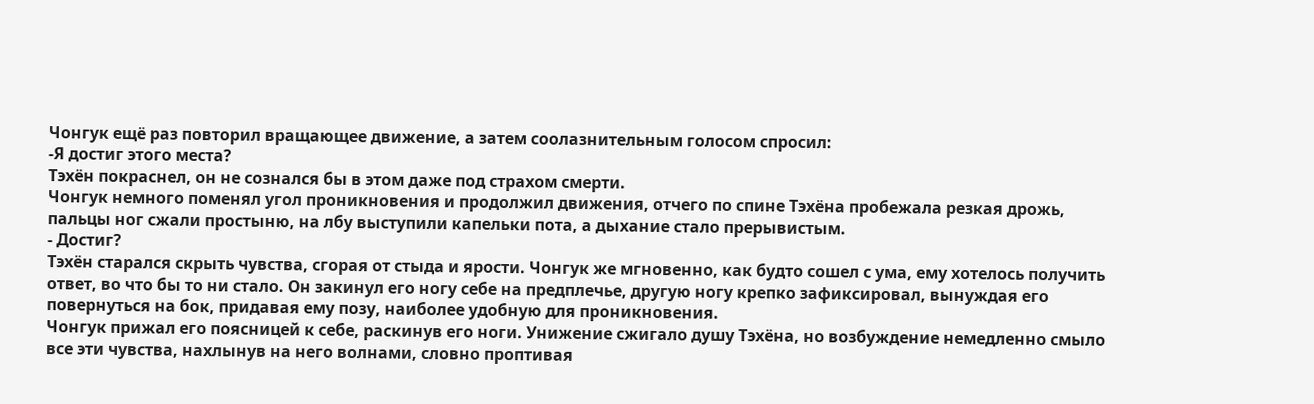Чонгук ещё раз повторил вращающее движение, а затем соолазнительным голосом спросил:
-Я достиг этого места?
Тэхён покраснел, он не сознался бы в этом даже под страхом смерти.
Чонгук немного поменял угол проникновения и продолжил движения, отчего по спине Тэхёна пробежала резкая дрожь, пальцы ног сжали простыню, на лбу выступили капельки пота, а дыхание стало прерывистым.
- Достиг?
Тэхён старался скрыть чувства, сгорая от стыда и ярости. Чонгук же мгновенно, как будто сошел с ума, ему хотелось получить ответ, во что бы то ни стало. Он закинул его ногу себе на предплечье, другую ногу крепко зафиксировал, вынуждая его повернуться на бок, придавая ему позу, наиболее удобную для проникновения.
Чонгук прижал его поясницей к себе, раскинув его ноги. Унижение сжигало душу Тэхёна, но возбуждение немедленно смыло все эти чувства, нахлынув на него волнами, словно проптивая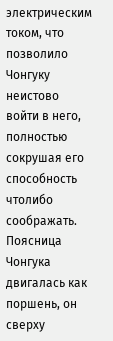электрическим током, что позволило Чонгуку неистово войти в него, полностью сокрушая его способность чтолибо соображать.
Поясница Чонгука двигалась как поршень, он сверху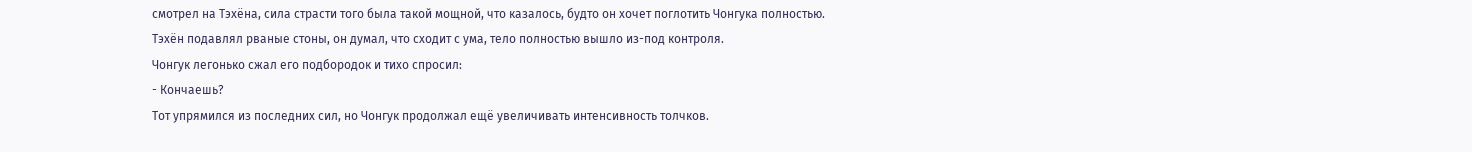смотрел на Тэхёна, сила страсти того была такой мощной, что казалось, будто он хочет поглотить Чонгука полностью.
Тэхён подавлял рваные стоны, он думал, что сходит с ума, тело полностью вышло из-под контроля.
Чонгук легонько сжал его подбородок и тихо спросил:
- Кончаешь?
Тот упрямился из последних сил, но Чонгук продолжал ещё увеличивать интенсивность толчков.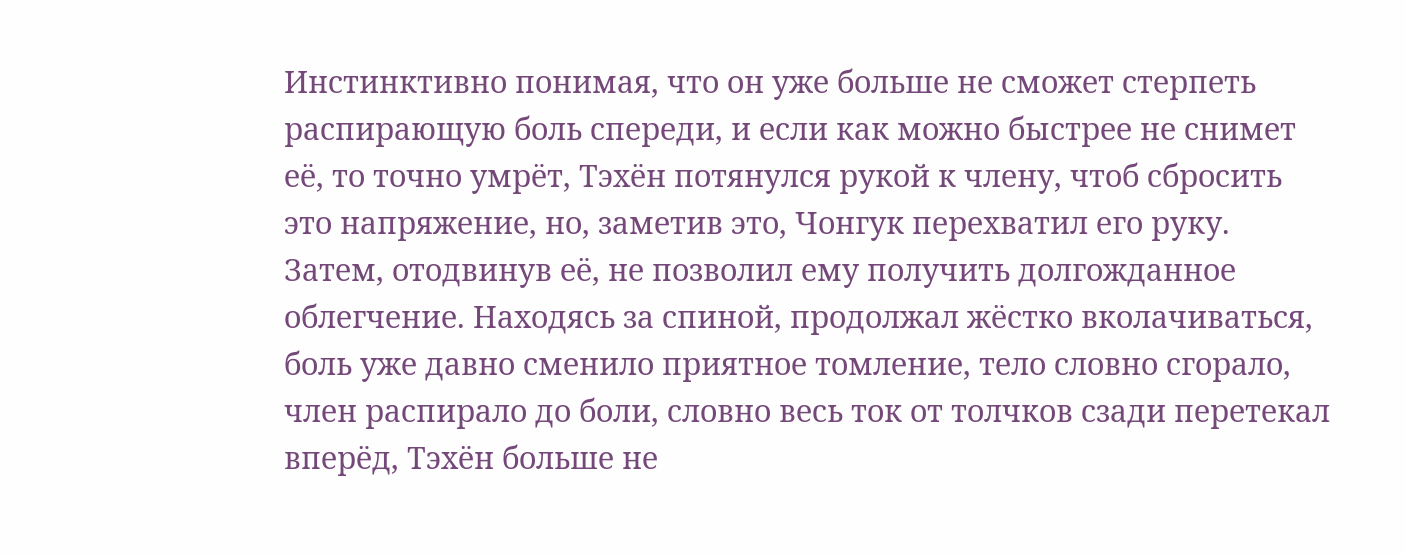Инстинктивно понимая, что он уже больше не сможет стерпеть распирающую боль спереди, и если как можно быстрее не снимет её, то точно умрёт, Тэхён потянулся рукой к члену, чтоб сбросить это напряжение, но, заметив это, Чонгук перехватил его руку. Затем, отодвинув её, не позволил ему получить долгожданное облегчение. Находясь за спиной, продолжал жёстко вколачиваться, боль уже давно сменило приятное томление, тело словно сгорало, член распирало до боли, словно весь ток от толчков сзади перетекал вперёд, Тэхён больше не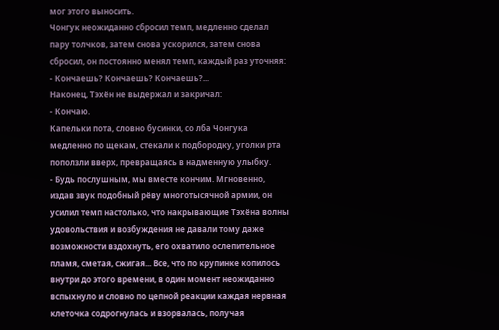мог этого выносить.
Чонгук неожиданно сбросил темп, медленно сделал пару толчков, затем снова ускорился, затем снова сбросил, он постоянно менял темп, каждый раз уточняя:
- Кончаешь? Кончаешь? Кончаешь?...
Наконец, Тэхён не выдержал и закричал:
- Кончаю.
Капельки пота, словно бусинки, со лба Чонгука медленно по щекам, стекали к подбородку, уголки рта поползли вверх, превращаясь в надменную улыбку.
- Будь послушным, мы вместе кончим. Мгновенно, издав звук подобный рёву многотысячной армии, он усилил темп настолько, что накрывающие Тэхёна волны удовольствия и возбуждения не давали тому даже возможности вздохнуть, его охватило ослепительное пламя, сметая, сжигая... Все, что по крупинке копилось внутри до этого времени, в один момент неожиданно вспыхнуло и словно по цепной реакции каждая нервная клеточка содрогнулась и взорвалась, получая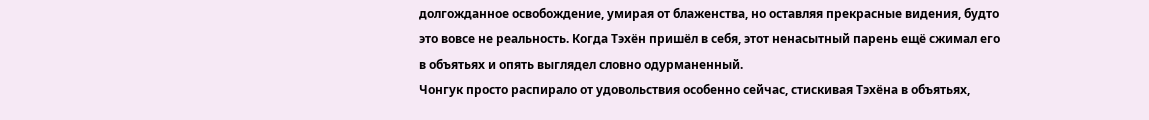долгожданное освобождение, умирая от блаженства, но оставляя прекрасные видения, будто это вовсе не реальность. Когда Тэхён пришёл в себя, этот ненасытный парень ещё сжимал его в объятьях и опять выглядел словно одурманенный.
Чонгук просто распирало от удовольствия особенно сейчас, стискивая Тэхёна в объятьях,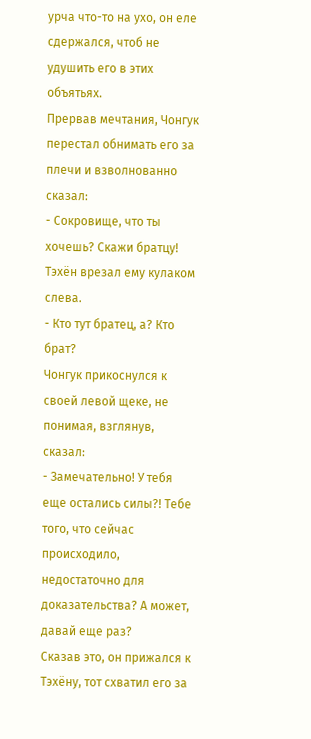урча что-то на ухо, он еле сдержался, чтоб не удушить его в этих объятьях.
Прервав мечтания, Чонгук перестал обнимать его за плечи и взволнованно сказал:
- Сокровище, что ты хочешь? Скажи братцу!
Тэхён врезал ему кулаком слева.
- Кто тут братец, а? Кто брат?
Чонгук прикоснулся к своей левой щеке, не понимая, взглянув, сказал:
- Замечательно! У тебя еще остались силы?! Тебе того, что сейчас происходило, недостаточно для доказательства? А может, давай еще раз?
Сказав это, он прижался к Тэхёну, тот схватил его за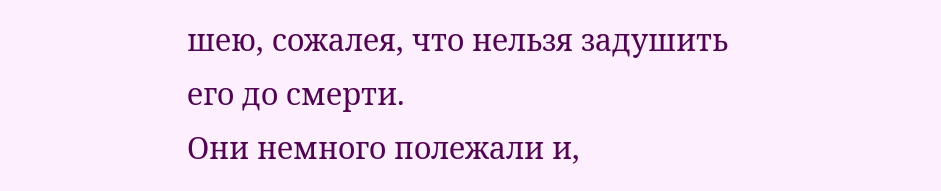шею, сожалея, что нельзя задушить его до смерти.
Они немного полежали и,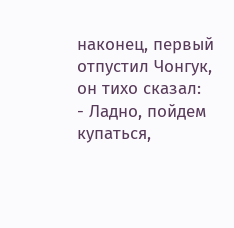наконец, первый отпустил Чонгук, он тихо сказал:
- Ладно, пойдем купаться,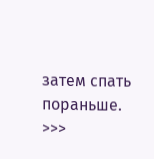затем спать пораньше.
>>>